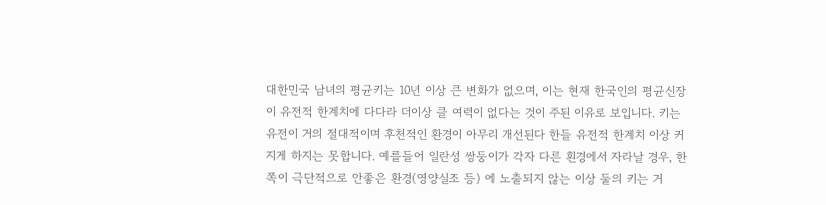대한민국 남녀의 평균키는 10년 이상 큰 변화가 없으며, 이는 현재 한국인의 평균신장이 유전적 한계치에 다다라 더이상 클 여력이 없다는 것이 주된 이유로 보입니다. 키는 유전이 거의 절대적이며 후천적인 환경이 아무리 개선된다 한들 유전적 한계치 이상 커지게 하지는 못합니다. 예를들어 일란성 쌍둥이가 각자 다른 횐경에서 자라날 경우, 한쪽이 극단적으로 안좋은 환경(영양실조 등) 에 노출되지 않는 이상 둘의 키는 거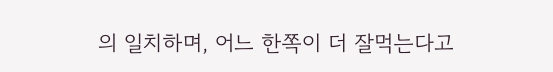의 일치하며, 어느 한쪽이 더 잘먹는다고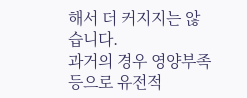해서 더 커지지는 않습니다.
과거의 경우 영양부족 등으로 유전적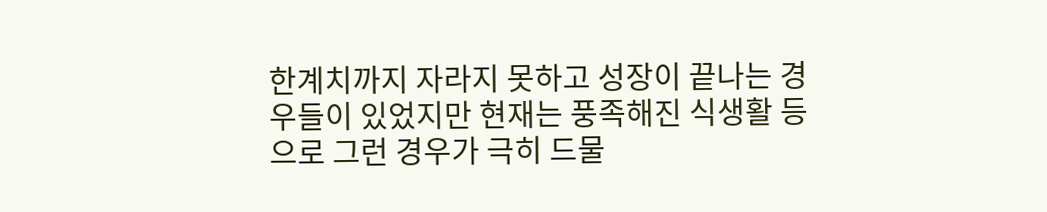한계치까지 자라지 못하고 성장이 끝나는 경우들이 있었지만 현재는 풍족해진 식생활 등으로 그런 경우가 극히 드물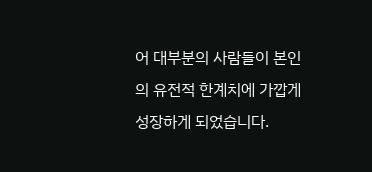어 대부분의 사람들이 본인의 유전적 한계치에 가깝게 성장하게 되었습니다.